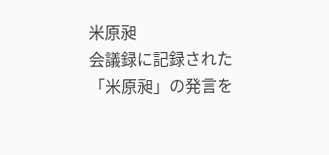米原昶
会議録に記録された「米原昶」の発言を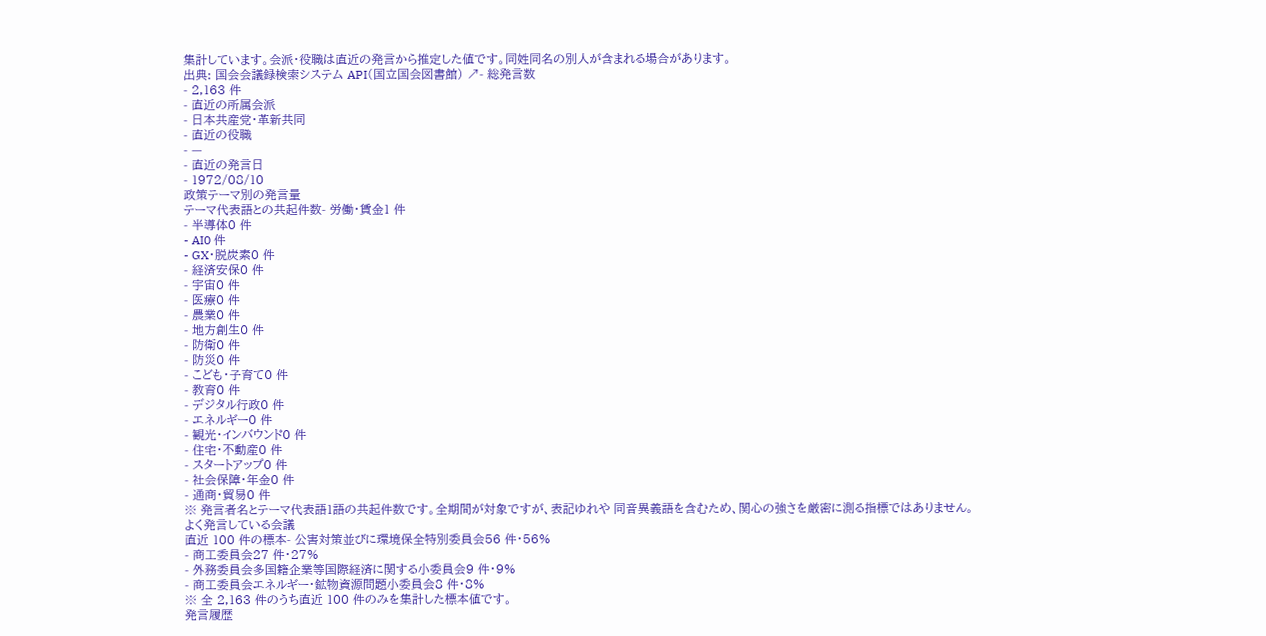集計しています。会派・役職は直近の発言から推定した値です。同姓同名の別人が含まれる場合があります。
出典: 国会会議録検索システム API(国立国会図書館) ↗- 総発言数
- 2,163 件
- 直近の所属会派
- 日本共産党・革新共同
- 直近の役職
- —
- 直近の発言日
- 1972/08/10
政策テーマ別の発言量
テーマ代表語との共起件数- 労働・賃金1 件
- 半導体0 件
- AI0 件
- GX・脱炭素0 件
- 経済安保0 件
- 宇宙0 件
- 医療0 件
- 農業0 件
- 地方創生0 件
- 防衛0 件
- 防災0 件
- こども・子育て0 件
- 教育0 件
- デジタル行政0 件
- エネルギー0 件
- 観光・インバウンド0 件
- 住宅・不動産0 件
- スタートアップ0 件
- 社会保障・年金0 件
- 通商・貿易0 件
※ 発言者名とテーマ代表語1語の共起件数です。全期間が対象ですが、表記ゆれや 同音異義語を含むため、関心の強さを厳密に測る指標ではありません。
よく発言している会議
直近 100 件の標本- 公害対策並びに環境保全特別委員会56 件・56%
- 商工委員会27 件・27%
- 外務委員会多国籍企業等国際経済に関する小委員会9 件・9%
- 商工委員会エネルギー・鉱物資源問題小委員会8 件・8%
※ 全 2,163 件のうち直近 100 件のみを集計した標本値です。
発言履歴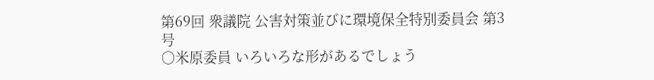第69回 衆議院 公害対策並びに環境保全特別委員会 第3号
○米原委員 いろいろな形があるでしょう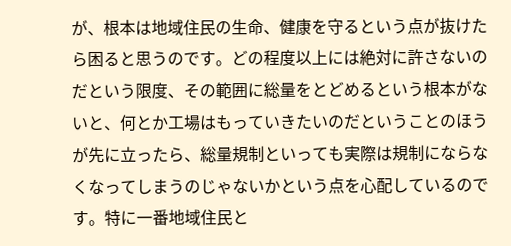が、根本は地域住民の生命、健康を守るという点が抜けたら困ると思うのです。どの程度以上には絶対に許さないのだという限度、その範囲に総量をとどめるという根本がないと、何とか工場はもっていきたいのだということのほうが先に立ったら、総量規制といっても実際は規制にならなくなってしまうのじゃないかという点を心配しているのです。特に一番地域住民と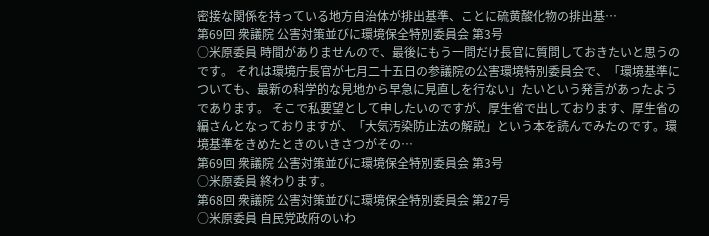密接な関係を持っている地方自治体が排出基準、ことに硫黄酸化物の排出基…
第69回 衆議院 公害対策並びに環境保全特別委員会 第3号
○米原委員 時間がありませんので、最後にもう一問だけ長官に質問しておきたいと思うのです。 それは環境庁長官が七月二十五日の参議院の公害環境特別委員会で、「環境基準についても、最新の科学的な見地から早急に見直しを行ない」たいという発言があったようであります。 そこで私要望として申したいのですが、厚生省で出しております、厚生省の編さんとなっておりますが、「大気汚染防止法の解説」という本を読んでみたのです。環境基準をきめたときのいきさつがその…
第69回 衆議院 公害対策並びに環境保全特別委員会 第3号
○米原委員 終わります。
第68回 衆議院 公害対策並びに環境保全特別委員会 第27号
○米原委員 自民党政府のいわ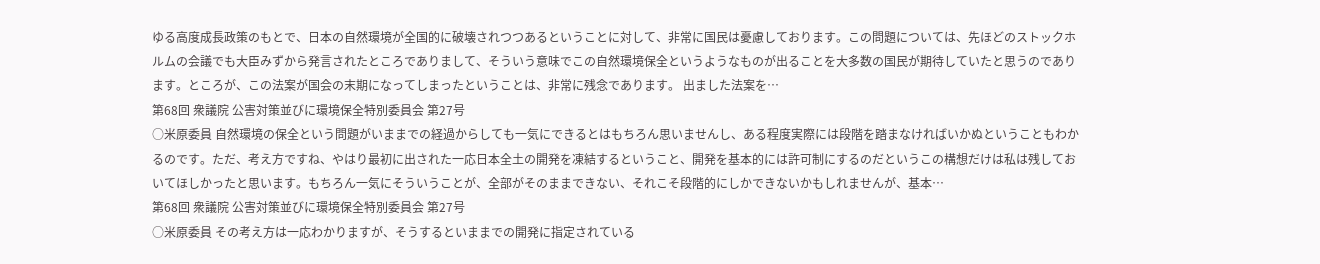ゆる高度成長政策のもとで、日本の自然環境が全国的に破壊されつつあるということに対して、非常に国民は憂慮しております。この問題については、先ほどのストックホルムの会議でも大臣みずから発言されたところでありまして、そういう意味でこの自然環境保全というようなものが出ることを大多数の国民が期待していたと思うのであります。ところが、この法案が国会の末期になってしまったということは、非常に残念であります。 出ました法案を…
第68回 衆議院 公害対策並びに環境保全特別委員会 第27号
○米原委員 自然環境の保全という問題がいままでの経過からしても一気にできるとはもちろん思いませんし、ある程度実際には段階を踏まなければいかぬということもわかるのです。ただ、考え方ですね、やはり最初に出された一応日本全土の開発を凍結するということ、開発を基本的には許可制にするのだというこの構想だけは私は残しておいてほしかったと思います。もちろん一気にそういうことが、全部がそのままできない、それこそ段階的にしかできないかもしれませんが、基本…
第68回 衆議院 公害対策並びに環境保全特別委員会 第27号
○米原委員 その考え方は一応わかりますが、そうするといままでの開発に指定されている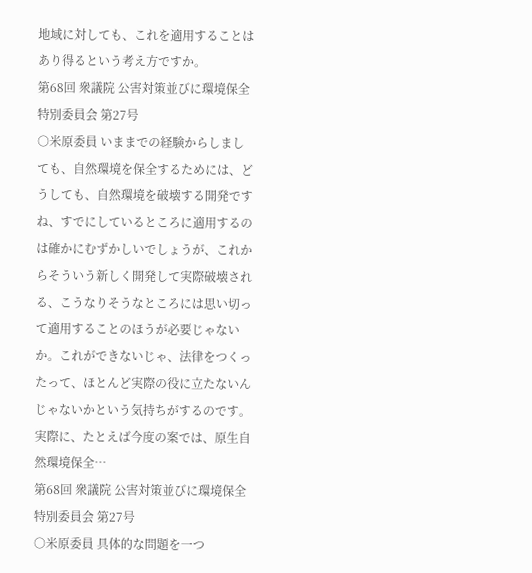地域に対しても、これを適用することはあり得るという考え方ですか。
第68回 衆議院 公害対策並びに環境保全特別委員会 第27号
○米原委員 いままでの経験からしましても、自然環境を保全するためには、どうしても、自然環境を破壊する開発ですね、すでにしているところに適用するのは確かにむずかしいでしょうが、これからそういう新しく開発して実際破壊される、こうなりそうなところには思い切って適用することのほうが必要じゃないか。これができないじゃ、法律をつくったって、ほとんど実際の役に立たないんじゃないかという気持ちがするのです。実際に、たとえば今度の案では、原生自然環境保全…
第68回 衆議院 公害対策並びに環境保全特別委員会 第27号
○米原委員 具体的な問題を一つ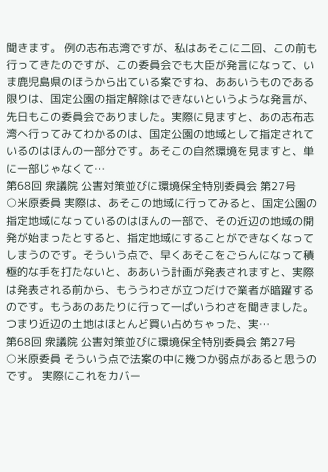聞きます。 例の志布志湾ですが、私はあそこに二回、この前も行ってきたのですが、この委員会でも大臣が発言になって、いま鹿児島県のほうから出ている案ですね、ああいうものである限りは、国定公園の指定解除はできないというような発言が、先日もこの委員会でありました。実際に見ますと、あの志布志湾へ行ってみてわかるのは、国定公園の地域として指定されているのはほんの一部分です。あそこの自然環境を見ますと、単に一部じゃなくて…
第68回 衆議院 公害対策並びに環境保全特別委員会 第27号
○米原委員 実際は、あそこの地域に行ってみると、国定公園の指定地域になっているのはほんの一部で、その近辺の地域の開発が始まったとすると、指定地域にすることができなくなってしまうのです。そういう点で、早くあそこをごらんになって積極的な手を打たないと、ああいう計画が発表されますと、実際は発表される前から、もううわさが立つだけで業者が暗躍するのです。もうあのあたりに行って一ぱいうわさを聞きました。つまり近辺の土地はほとんど買い占めちゃった、実…
第68回 衆議院 公害対策並びに環境保全特別委員会 第27号
○米原委員 そういう点で法案の中に幾つか弱点があると思うのです。 実際にこれをカバー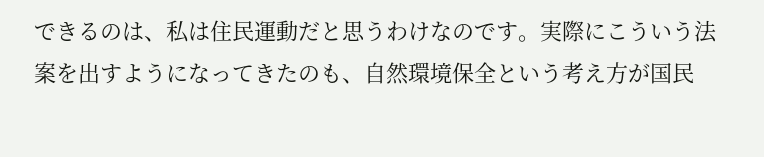できるのは、私は住民運動だと思うわけなのです。実際にこういう法案を出すようになってきたのも、自然環境保全という考え方が国民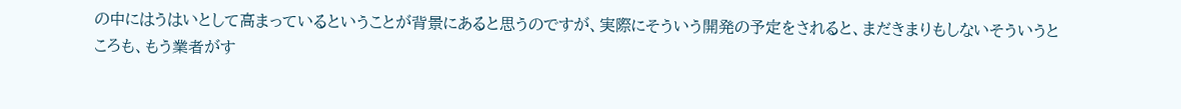の中にはうはいとして高まっているということが背景にあると思うのですが、実際にそういう開発の予定をされると、まだきまりもしないそういうところも、もう業者がす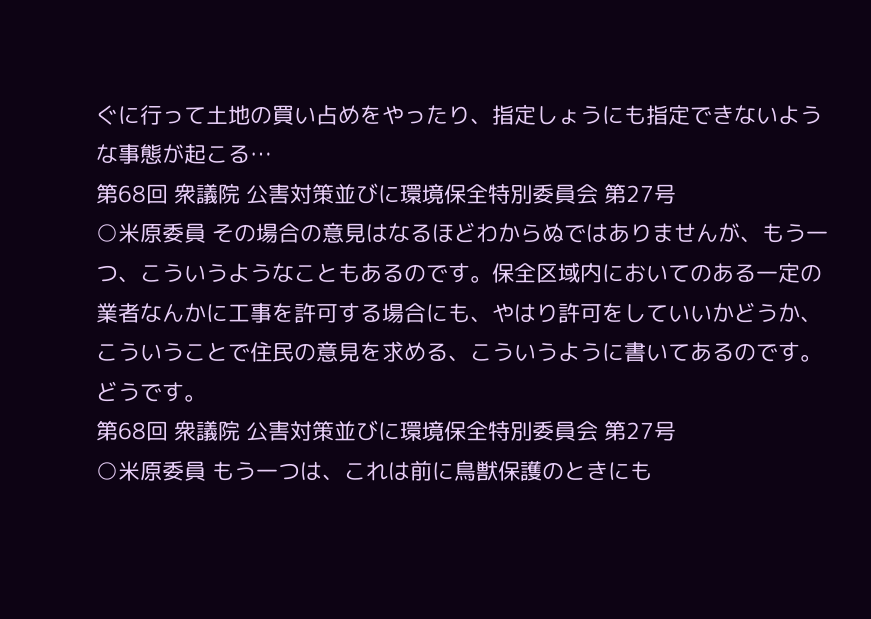ぐに行って土地の買い占めをやったり、指定しょうにも指定できないような事態が起こる…
第68回 衆議院 公害対策並びに環境保全特別委員会 第27号
○米原委員 その場合の意見はなるほどわからぬではありませんが、もう一つ、こういうようなこともあるのです。保全区域内においてのある一定の業者なんかに工事を許可する場合にも、やはり許可をしていいかどうか、こういうことで住民の意見を求める、こういうように書いてあるのです。どうです。
第68回 衆議院 公害対策並びに環境保全特別委員会 第27号
○米原委員 もう一つは、これは前に鳥獣保護のときにも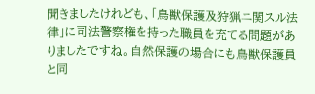聞きましたけれども、「鳥獣保護及狩猟ニ関スル法律」に司法警察権を持った職員を充てる問題がありましたですね。自然保護の場合にも鳥獣保護員と同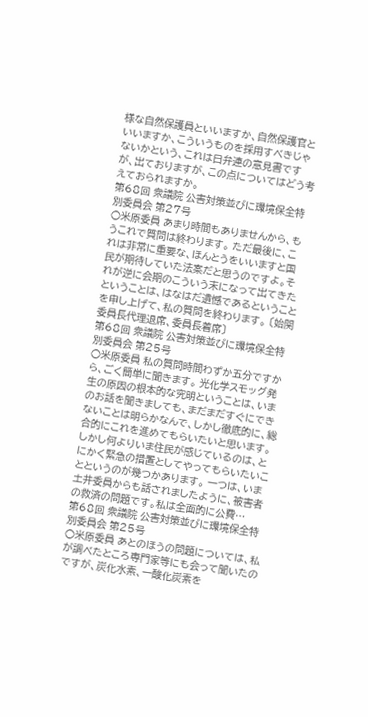様な自然保護員といいますか、自然保護官といいますか、こういうものを採用すべきじゃないかという、これは日弁連の意見書ですが、出ておりますが、この点についてはどう考えておられますか。
第68回 衆議院 公害対策並びに環境保全特別委員会 第27号
○米原委員 あまり時間もありませんから、もうこれで質問は終わります。 ただ最後に、これは非常に重要な、ほんとうをいいますと国民が期待していた法案だと思うのですよ。それが逆に会期のこういう末になって出てきたということは、はなはだ遺憾であるということを申し上げて、私の質問を終わります。 〔始関委員長代理退席、委員長着席〕
第68回 衆議院 公害対策並びに環境保全特別委員会 第25号
○米原委員 私の質問時間わずか五分ですから、ごく簡単に聞きます。 光化学スモッグ発生の原因の根本的な究明ということは、いまのお話を聞きましても、まだまだすぐにできないことは明らかなんで、しかし徹底的に、総合的にこれを進めてもらいたいと思います。しかし何よりいま住民が感じているのは、とにかく緊急の措置としてやってもらいたいことというのが幾つかあります。 一つは、いま土井委員からも話されましたように、被害者の救済の問題です。私は全面的に公費…
第68回 衆議院 公害対策並びに環境保全特別委員会 第25号
○米原委員 あとのほうの問題については、私が調べたところ専門家等にも会って聞いたのですが、炭化水素、一酸化炭素を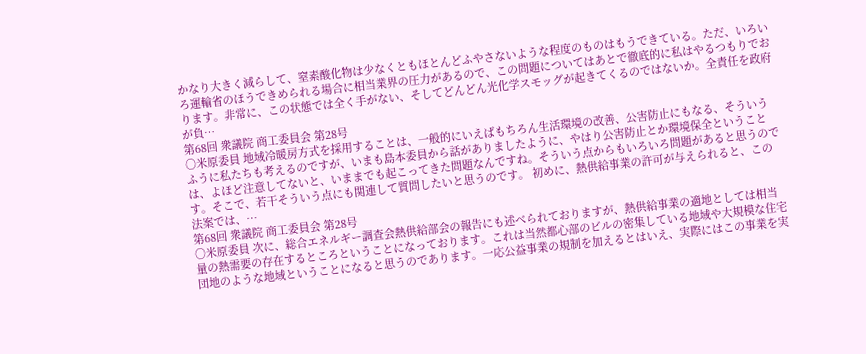かなり大きく減らして、窒素酸化物は少なくともほとんどふやさないような程度のものはもうできている。ただ、いろいろ運輸省のほうできめられる場合に相当業界の圧力があるので、この問題についてはあとで徹底的に私はやるつもりでおります。非常に、この状態では全く手がない、そしてどんどん光化学スモッグが起きてくるのではないか。全責任を政府が負…
第68回 衆議院 商工委員会 第28号
○米原委員 地域冷暖房方式を採用することは、一般的にいえばもちろん生活環境の改善、公害防止にもなる、そういうふうに私たちも考えるのですが、いまも島本委員から話がありましたように、やはり公害防止とか環境保全ということは、よほど注意してないと、いままでも起こってきた問題なんですね。そういう点からもいろいろ問題があると思うのです。そこで、若干そういう点にも関連して質問したいと思うのです。 初めに、熱供給事業の許可が与えられると、この法案では、…
第68回 衆議院 商工委員会 第28号
○米原委員 次に、総合エネルギー調査会熱供給部会の報告にも述べられておりますが、熱供給事業の適地としては相当量の熱需要の存在するところということになっております。これは当然都心部のビルの密集している地域や大規模な住宅団地のような地域ということになると思うのであります。一応公益事業の規制を加えるとはいえ、実際にはこの事業を実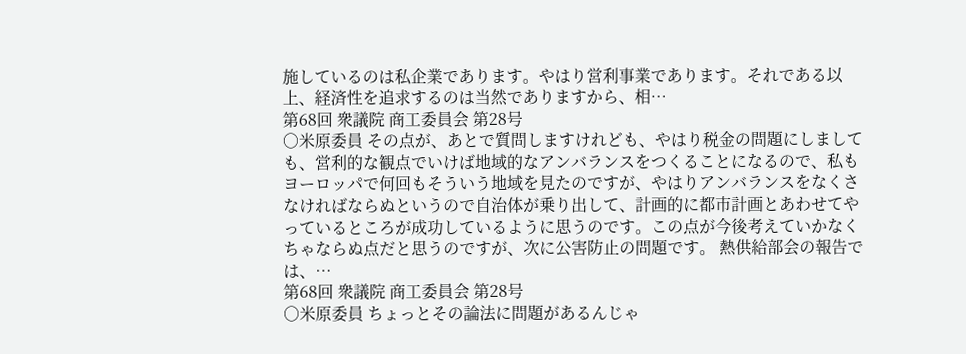施しているのは私企業であります。やはり営利事業であります。それである以上、経済性を追求するのは当然でありますから、相…
第68回 衆議院 商工委員会 第28号
○米原委員 その点が、あとで質問しますけれども、やはり税金の問題にしましても、営利的な観点でいけば地域的なアンバランスをつくることになるので、私もヨーロッパで何回もそういう地域を見たのですが、やはりアンバランスをなくさなければならぬというので自治体が乗り出して、計画的に都市計画とあわせてやっているところが成功しているように思うのです。この点が今後考えていかなくちゃならぬ点だと思うのですが、次に公害防止の問題です。 熱供給部会の報告では、…
第68回 衆議院 商工委員会 第28号
○米原委員 ちょっとその論法に問題があるんじゃ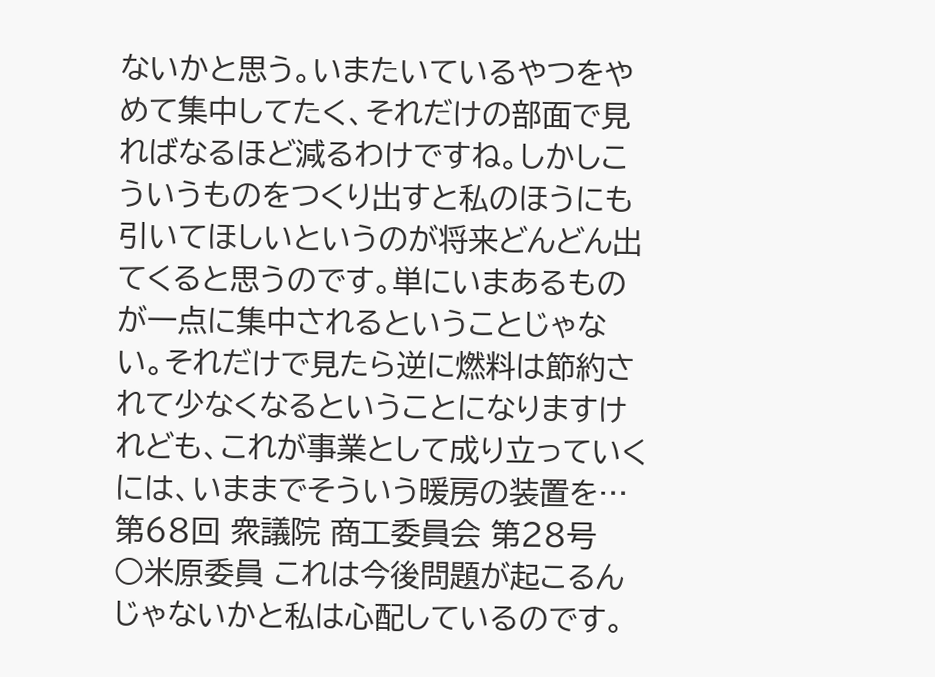ないかと思う。いまたいているやつをやめて集中してたく、それだけの部面で見ればなるほど減るわけですね。しかしこういうものをつくり出すと私のほうにも引いてほしいというのが将来どんどん出てくると思うのです。単にいまあるものが一点に集中されるということじゃない。それだけで見たら逆に燃料は節約されて少なくなるということになりますけれども、これが事業として成り立っていくには、いままでそういう暖房の装置を…
第68回 衆議院 商工委員会 第28号
○米原委員 これは今後問題が起こるんじゃないかと私は心配しているのです。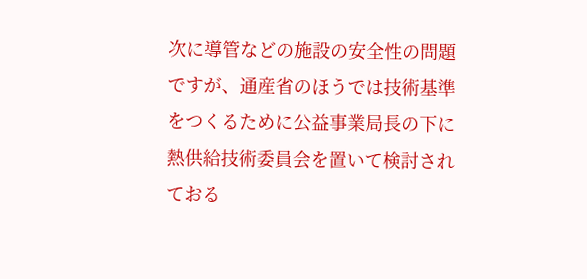次に導管などの施設の安全性の問題ですが、通産省のほうでは技術基準をつくるために公益事業局長の下に熱供給技術委員会を置いて検討されておる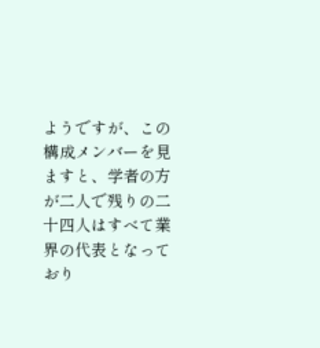ようですが、この構成メンバーを見ますと、学者の方が二人で残りの二十四人はすべて業界の代表となっており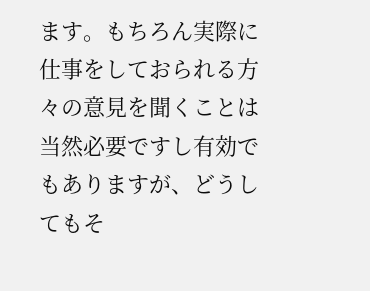ます。もちろん実際に仕事をしておられる方々の意見を聞くことは当然必要ですし有効でもありますが、どうしてもそ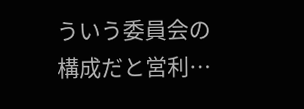ういう委員会の構成だと営利…